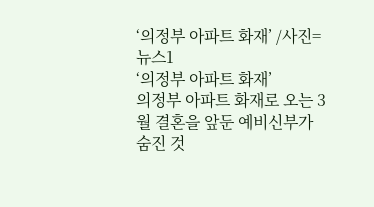‘의정부 아파트 화재’ /사진=뉴스1
‘의정부 아파트 화재’
의정부 아파트 화재로 오는 3월 결혼을 앞둔 예비신부가 숨진 것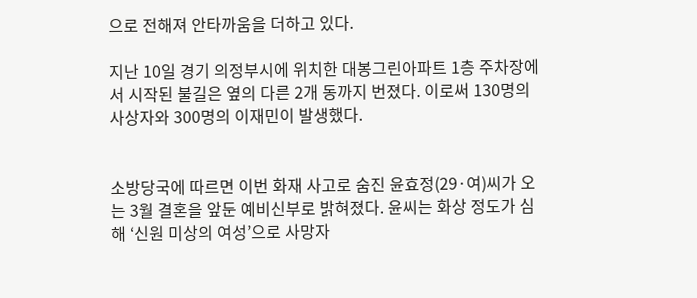으로 전해져 안타까움을 더하고 있다.

지난 10일 경기 의정부시에 위치한 대봉그린아파트 1층 주차장에서 시작된 불길은 옆의 다른 2개 동까지 번졌다. 이로써 130명의 사상자와 300명의 이재민이 발생했다.


소방당국에 따르면 이번 화재 사고로 숨진 윤효정(29·여)씨가 오는 3월 결혼을 앞둔 예비신부로 밝혀졌다. 윤씨는 화상 정도가 심해 ‘신원 미상의 여성’으로 사망자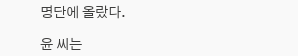명단에 올랐다.

윤 씨는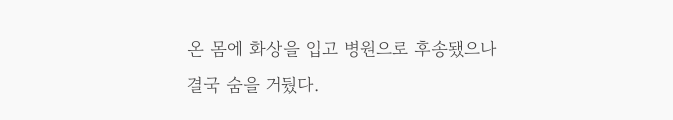온 몸에 화상을 입고 병원으로 후송됐으나 결국 숨을 거뒀다.